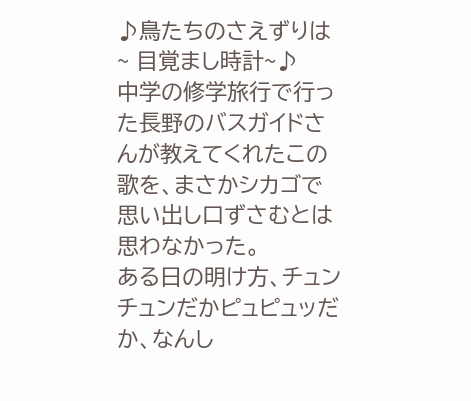♪鳥たちのさえずりは~ 目覚まし時計~♪
中学の修学旅行で行った長野のバスガイドさんが教えてくれたこの歌を、まさかシカゴで思い出し口ずさむとは思わなかった。
ある日の明け方、チュンチュンだかピュピュッだか、なんし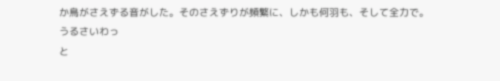か鳥がさえずる音がした。そのさえずりが頻繁に、しかも何羽も、そして全力で。
うるさいわっ
と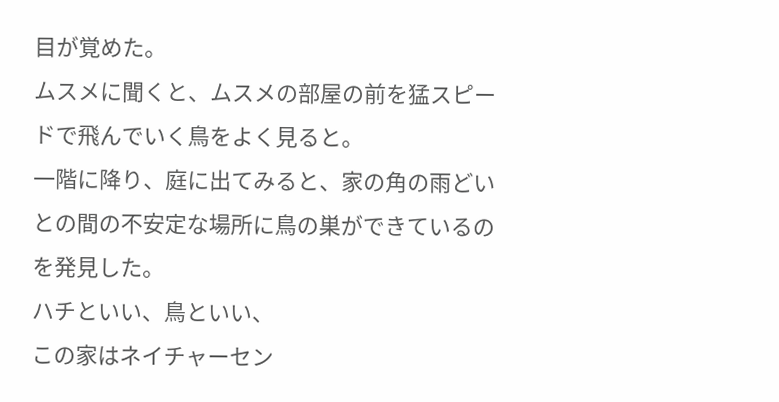目が覚めた。
ムスメに聞くと、ムスメの部屋の前を猛スピードで飛んでいく鳥をよく見ると。
一階に降り、庭に出てみると、家の角の雨どいとの間の不安定な場所に鳥の巣ができているのを発見した。
ハチといい、鳥といい、
この家はネイチャーセン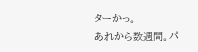ターかっ。
あれから数週間。パ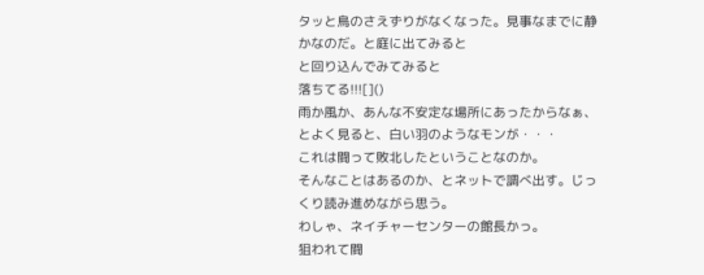タッと鳥のさえずりがなくなった。見事なまでに静かなのだ。と庭に出てみると
と回り込んでみてみると
落ちてる!!![]()
雨か風か、あんな不安定な場所にあったからなぁ、とよく見ると、白い羽のようなモンが・・・
これは闘って敗北したということなのか。
そんなことはあるのか、とネットで調べ出す。じっくり読み進めながら思う。
わしゃ、ネイチャーセンターの館長かっ。
狙われて闘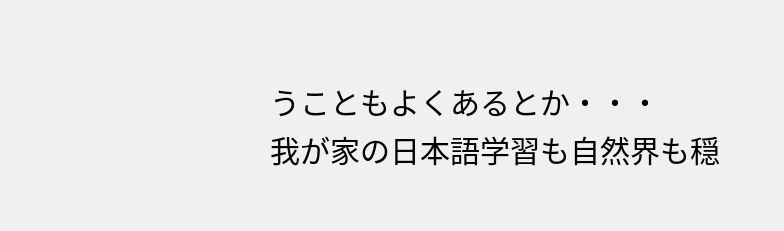うこともよくあるとか・・・
我が家の日本語学習も自然界も穏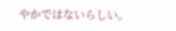やかではないらしい。